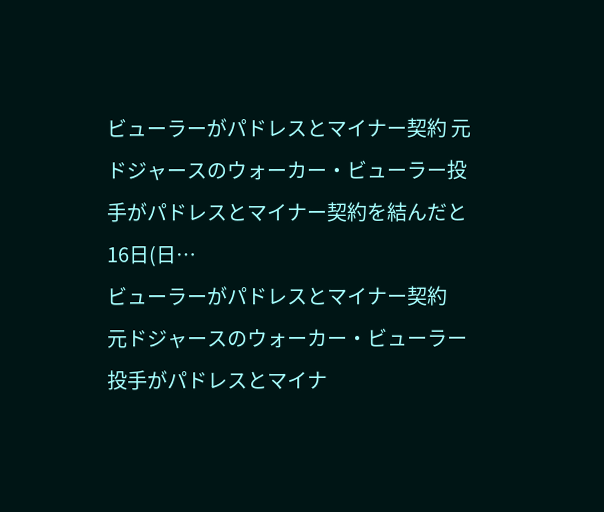ビューラーがパドレスとマイナー契約 元ドジャースのウォーカー・ビューラー投手がパドレスとマイナー契約を結んだと16日(日…
ビューラーがパドレスとマイナー契約
元ドジャースのウォーカー・ビューラー投手がパドレスとマイナ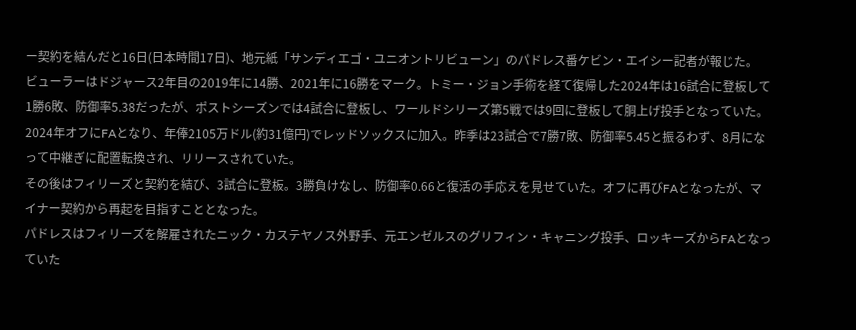ー契約を結んだと16日(日本時間17日)、地元紙「サンディエゴ・ユニオントリビューン」のパドレス番ケビン・エイシー記者が報じた。
ビューラーはドジャース2年目の2019年に14勝、2021年に16勝をマーク。トミー・ジョン手術を経て復帰した2024年は16試合に登板して1勝6敗、防御率5.38だったが、ポストシーズンでは4試合に登板し、ワールドシリーズ第5戦では9回に登板して胴上げ投手となっていた。
2024年オフにFAとなり、年俸2105万ドル(約31億円)でレッドソックスに加入。昨季は23試合で7勝7敗、防御率5.45と振るわず、8月になって中継ぎに配置転換され、リリースされていた。
その後はフィリーズと契約を結び、3試合に登板。3勝負けなし、防御率0.66と復活の手応えを見せていた。オフに再びFAとなったが、マイナー契約から再起を目指すこととなった。
パドレスはフィリーズを解雇されたニック・カステヤノス外野手、元エンゼルスのグリフィン・キャニング投手、ロッキーズからFAとなっていた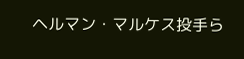ヘルマン・マルケス投手ら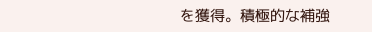を獲得。積極的な補強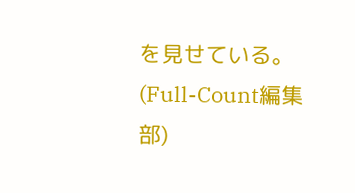を見せている。(Full-Count編集部)